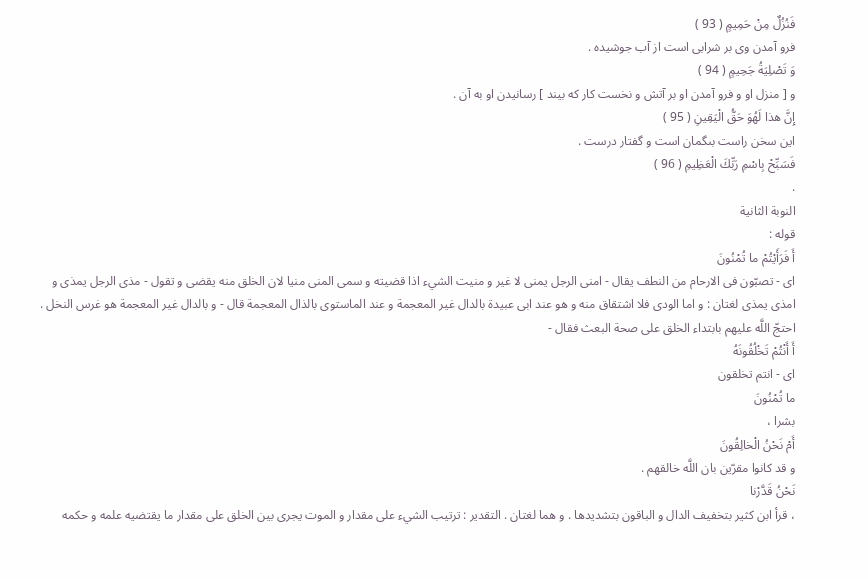فَنُزُلٌ مِنْ حَمِيمٍ ( 93 )
فرو آمدن وى بر شرابى است از آب جوشيده .
وَ تَصْلِيَةُ جَحِيمٍ ( 94 )
و [ منزل او و فرو آمدن او بر آتش و نخست كار كه بيند ] رسانيدن او به آن .
إِنَّ هذا لَهُوَ حَقُّ الْيَقِينِ ( 95 )
اين سخن راست بىگمان است و گفتار درست .
فَسَبِّحْ بِاسْمِ رَبِّكَ الْعَظِيمِ ( 96 )
.
النوبة الثانية
قوله :
أَ فَرَأَيْتُمْ ما تُمْنُونَ
اى - تصبّون فى الارحام من النطف يقال - امنى الرجل يمنى لا غير و منيت الشيء اذا قضيته و سمى المنى منيا لان الخلق منه يقضى و تقول - مذى الرجل يمذى و امذى يمذى لغتان : و اما الودى فلا اشتقاق منه و هو عند ابى عبيدة بالدال غير المعجمة و عند الماستوى بالذال المعجمة قال - و بالدال غير المعجمة هو غرس النخل . احتجّ اللَّه عليهم بابتداء الخلق على صحة البعث فقال -
أَ أَنْتُمْ تَخْلُقُونَهُ
اى - انتم تخلقون
ما تُمْنُونَ
بشرا ،
أَمْ نَحْنُ الْخالِقُونَ
و قد كانوا مقرّين بان اللَّه خالقهم .
نَحْنُ قَدَّرْنا
، قرأ ابن كثير بتخفيف الدال و الباقون بتشديدها . و هما لغتان . التقدير : ترتيب الشيء على مقدار و الموت يجرى بين الخلق على مقدار ما يقتضيه علمه و حكمه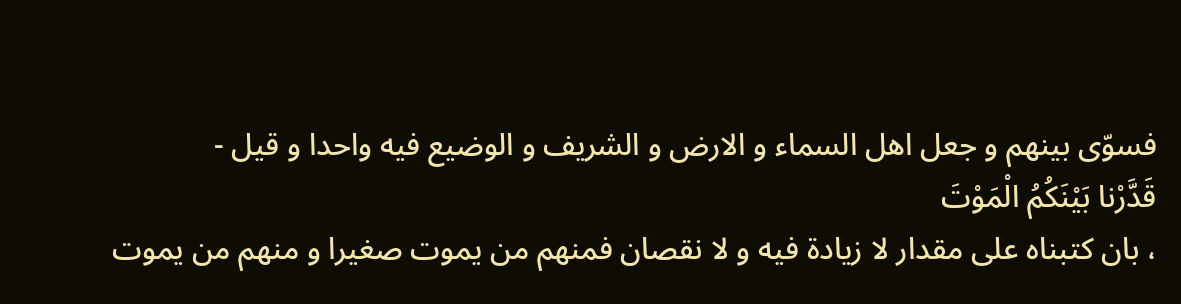فسوّى بينهم و جعل اهل السماء و الارض و الشريف و الوضيع فيه واحدا و قيل -
قَدَّرْنا بَيْنَكُمُ الْمَوْتَ
، بان كتبناه على مقدار لا زيادة فيه و لا نقصان فمنهم من يموت صغيرا و منهم من يموت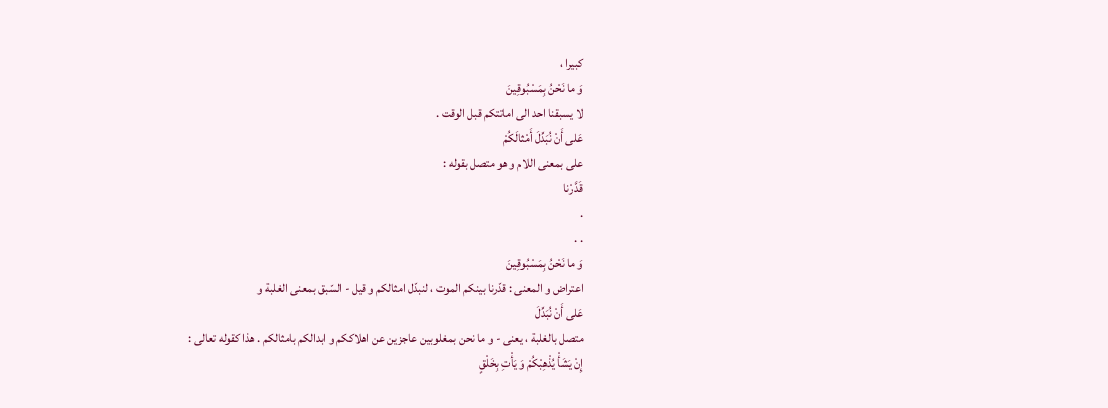كبيرا ،
وَ ما نَحْنُ بِمَسْبُوقِينَ
لا يسبقنا احد الى اماتتكم قبل الوقت .
عَلى أَنْ نُبَدِّلَ أَمْثالَكُمْ
على بمعنى اللام و هو متصل بقوله :
قَدَّرْنا
.
. .
وَ ما نَحْنُ بِمَسْبُوقِينَ
اعتراض و المعنى : قدّرنا بينكم الموت ، لنبدّل امثالكم و قيل - السّبق بمعنى الغلبة و
عَلى أَنْ نُبَدِّلَ
متصل بالغلبة ، يعنى - و ما نحن بمغلوبين عاجزين عن اهلاككم و ابدالكم بامثالكم . هذا كقوله تعالى :
إِنْ يَشَأْ يُذْهِبْكُمْ وَ يَأْتِ بِخَلْقٍ